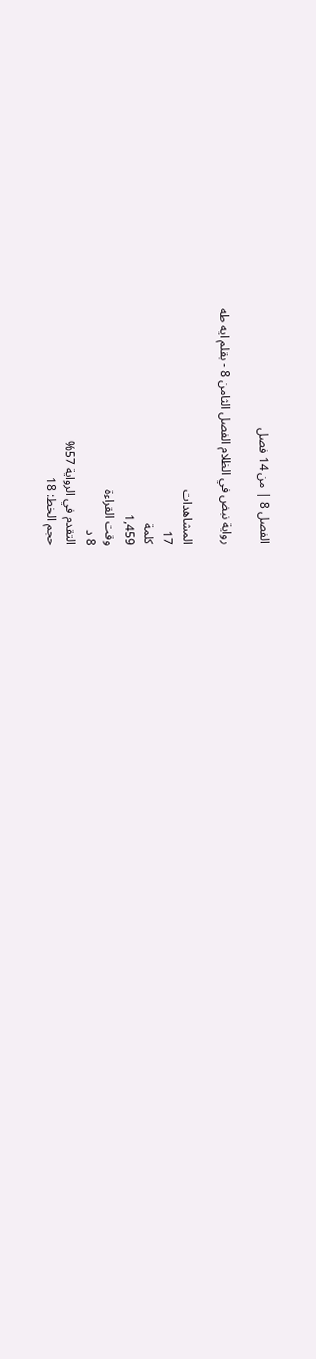الفصل 8 | من 14 فصل

رواية نبض في الظلام الفصل الثامن 8 - بقلم ايه طه

المشاهدات
17
كلمة
1,459
وقت القراءة
8 د
التقدم في الرواية 57%
حجم الخط: 18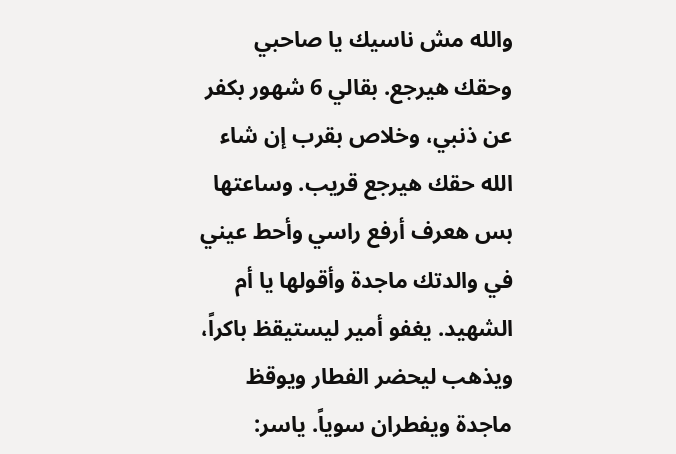والله مش ناسيك يا صاحبي وحقك هيرجع. بقالي 6 شهور بكفر عن ذنبي، وخلاص بقرب إن شاء الله حقك هيرجع قريب. وساعتها بس هعرف أرفع راسي وأحط عيني في والدتك ماجدة وأقولها يا أم الشهيد. يغفو أمير ليستيقظ باكراً، ويذهب ليحضر الفطار ويوقظ ماجدة ويفطران سوياً. ياسر: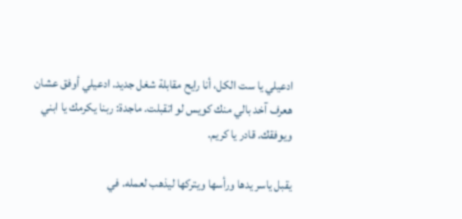ادعيلي يا ست الكل، أنا رايح مقابلة شغل جديد. ادعيلي أوفق عشان هعرف آخد بالي منك كويس لو اتقبلت. ماجدة: ربنا يكرمك يا ابني ويوفقك. قادر يا كريم.

يقبل ياسر يدها ورأسها ويتركها ليذهب لعمله. في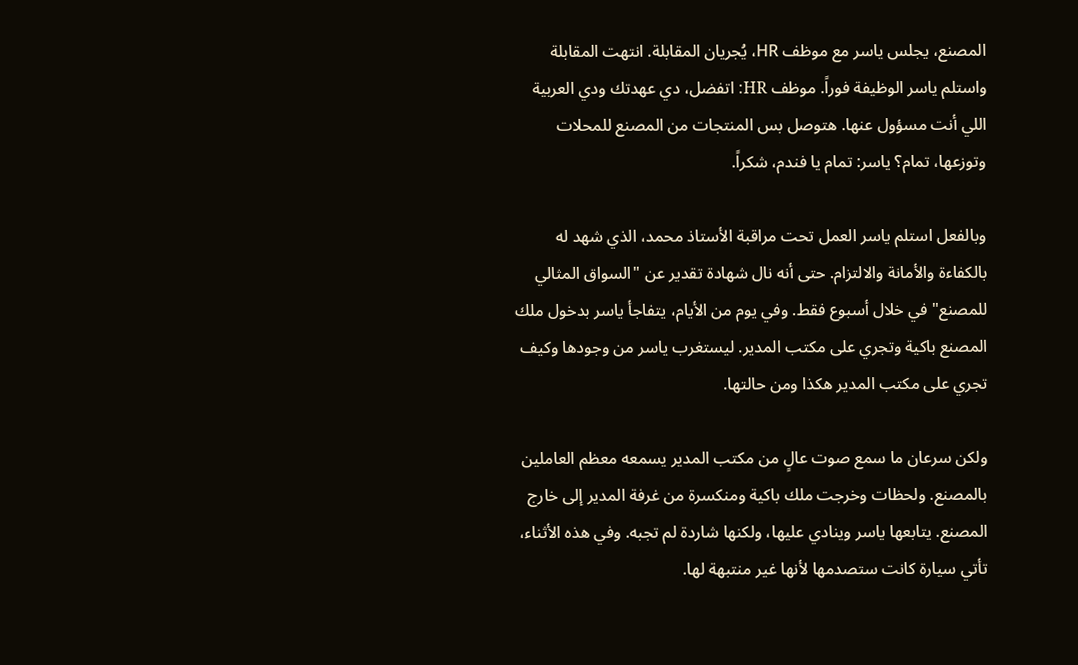المصنع، يجلس ياسر مع موظف HR، يُجريان المقابلة. انتهت المقابلة واستلم ياسر الوظيفة فوراً. موظف HR: اتفضل، دي عهدتك ودي العربية اللي أنت مسؤول عنها. هتوصل بس المنتجات من المصنع للمحلات وتوزعها، تمام؟ ياسر: تمام يا فندم، شكراً.

وبالفعل استلم ياسر العمل تحت مراقبة الأستاذ محمد، الذي شهد له بالكفاءة والأمانة والالتزام. حتى أنه نال شهادة تقدير عن "السواق المثالي للمصنع" في خلال أسبوع فقط. وفي يوم من الأيام، يتفاجأ ياسر بدخول ملك المصنع باكية وتجري على مكتب المدير. ليستغرب ياسر من وجودها وكيف تجري على مكتب المدير هكذا ومن حالتها.

ولكن سرعان ما سمع صوت عالٍ من مكتب المدير يسمعه معظم العاملين بالمصنع. ولحظات وخرجت ملك باكية ومنكسرة من غرفة المدير إلى خارج المصنع. يتابعها ياسر وينادي عليها، ولكنها شاردة لم تجبه. وفي هذه الأثناء، تأتي سيارة كانت ستصدمها لأنها غير منتبهة لها.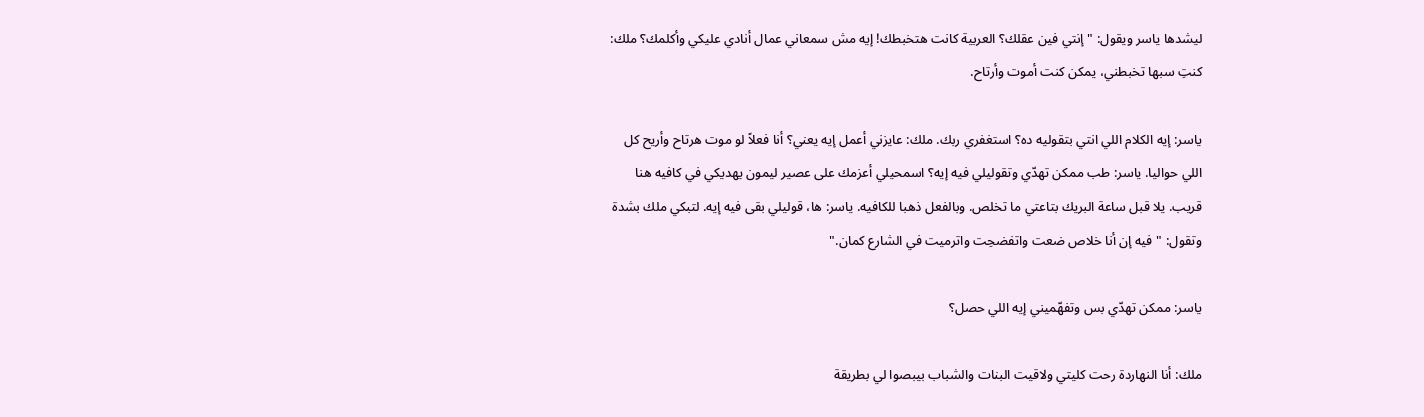ليشدها ياسر ويقول: "إنتي فين عقلك؟ العربية كانت هتخبطك! إيه مش سمعاني عمال أنادي عليكي وأكلمك؟ ملك: كنتِ سبها تخبطني، يمكن كنت أموت وأرتاح.

ياسر: إيه الكلام اللي انتي بتقوليه ده؟ استغفري ربك. ملك: عايزني أعمل إيه يعني؟ أنا فعلاً لو موت هرتاح وأريح كل اللي حواليا. ياسر: طب ممكن تهدّي وتقوليلي فيه إيه؟ اسمحيلي أعزمك على عصير ليمون يهديكي في كافيه هنا قريب. يلا قبل ساعة البريك بتاعتي ما تخلص. وبالفعل ذهبا للكافيه. ياسر: ها، قوليلي بقى فيه إيه. لتبكي ملك بشدة وتقول: "فيه إن أنا خلاص ضعت واتفضحِت واترميت في الشارع كمان."

ياسر: ممكن تهدّي بس وتفهّميني إيه اللي حصل؟

ملك: أنا النهاردة رحت كليتي ولاقيت البنات والشباب بيبصوا لي بطريقة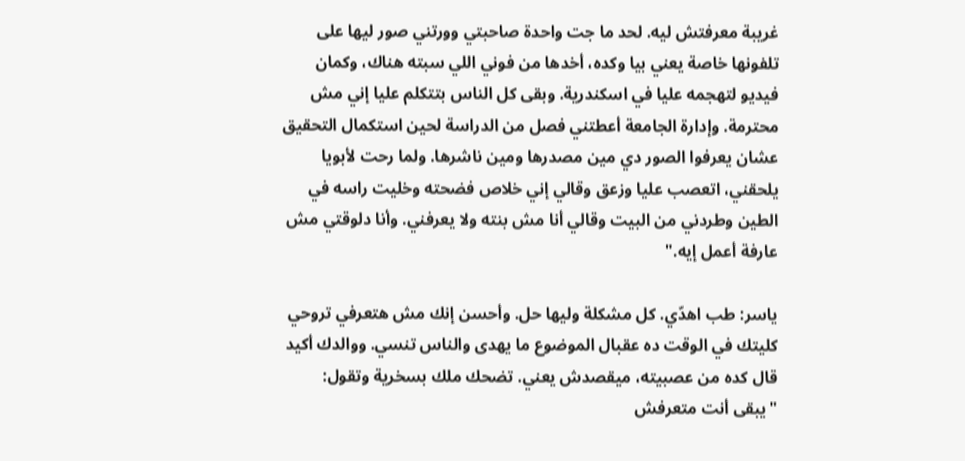غريبة معرفتش ليه. لحد ما جت واحدة صاحبتي وورتني صور ليها على تلفونها خاصة يعني بيا وكده، أخدها من فوني اللي سبته هناك، وكمان فيديو لتهجمه عليا في اسكندرية. وبقى كل الناس بتتكلم عليا إني مش محترمة. وإدارة الجامعة أعطتني فصل من الدراسة لحين استكمال التحقيق عشان يعرفوا الصور دي مين مصدرها ومين ناشرها. ولما رحت لأبويا يلحقني، اتعصب عليا وزعق وقالي إني خلاص فضحته وخليت راسه في الطين وطردني من البيت وقالي أنا مش بنته ولا يعرفني. وأنا دلوقتي مش عارفة أعمل إيه."

ياسر: طب اهدّي. كل مشكلة وليها حل. وأحسن إنك مش هتعرفي تروحي كليتك في الوقت ده عقبال الموضوع ما يهدى والناس تنسي. ووالدك أكيد قال كده من عصبيته، ميقصدش يعني. تضحك ملك بسخرية وتقول: "يبقى أنت متعرفش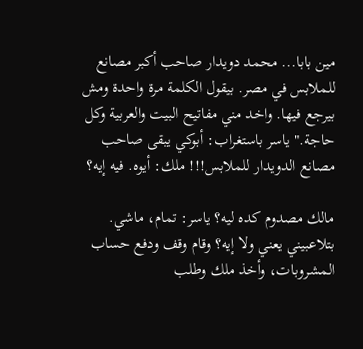مين بابا... محمد دويدار صاحب أكبر مصانع للملابس في مصر. بيقول الكلمة مرة واحدة ومش بيرجع فيها. واخد مني مفاتيح البيت والعربية وكل حاجة." ياسر باستغراب: أبوكي يبقى صاحب مصانع الدويدار للملابس!!! ملك: أيوه. فيه إيه؟

مالك مصدوم كده ليه؟ ياسر: تمام، ماشي. بتلاعبيني يعني ولا إيه؟ وقام وقف ودفع حساب المشروبات، وأخذ ملك وطلب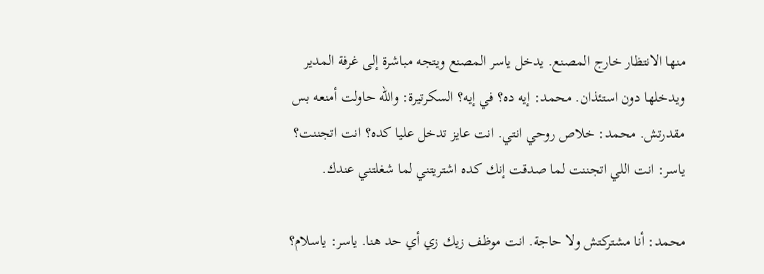منها الانتظار خارج المصنع. يدخل ياسر المصنع ويتجه مباشرة إلى غرفة المدير ويدخلها دون استئذان. محمد: إيه ده؟ في إيه؟ السكرتيرة: والله حاولت أمنعه بس مقدرتش. محمد: خلاص روحي انتي. انت عايز تدخل عليا كده؟ انت اتجننت؟ ياسر: انت اللي اتجننت لما صدقت إنك كده اشتريتني لما شغلتني عندك.

محمد: أنا مشتركتش ولا حاجة. انت موظف زيك زي أي حد هنا. ياسر: ياسلام؟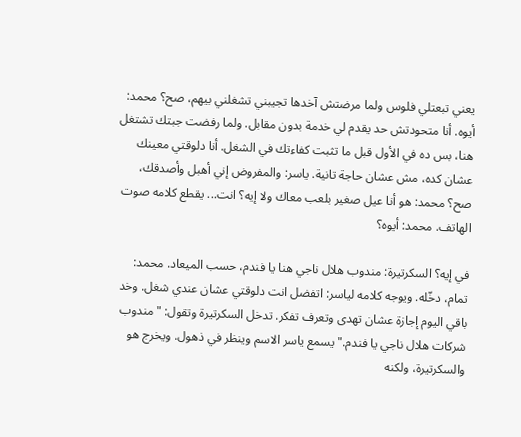يعني تبعتلي فلوس ولما مرضتش آخدها تجيبني تشغلني بيهم، صح؟ محمد: أيوه. أنا متحودتش حد يقدم لي خدمة بدون مقابل. ولما رفضت جبتك تشتغل هنا، بس ده في الأول قبل ما تثبت كفاءتك في الشغل. أنا دلوقتي معينك عشان كده، مش عشان حاجة تانية. ياسر: والمفروض إني أهبل وأصدقك، صح؟ محمد: هو أنا عيل صغير بلعب معاك ولا إيه؟ انت... يقطع كلامه صوت الهاتف. محمد: أيوه؟

في إيه؟ السكرتيرة: مندوب هلال ناجي هنا يا فندم، حسب الميعاد. محمد: تمام، دخّله. ويوجه كلامه لياسر: اتفضل انت دلوقتي عشان عندي شغل. وخد باقي اليوم إجازة عشان تهدى وتعرف تفكر. تدخل السكرتيرة وتقول: "مندوب شركات هلال ناجي يا فندم." يسمع ياسر الاسم وينظر في ذهول. ويخرج هو والسكرتيرة، ولكنه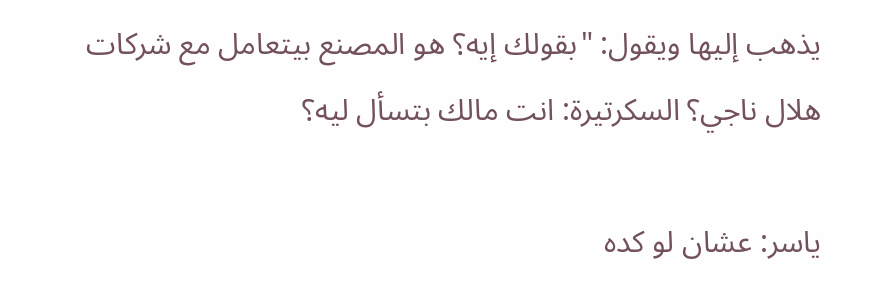يذهب إليها ويقول: "بقولك إيه؟ هو المصنع بيتعامل مع شركات هلال ناجي؟ السكرتيرة: انت مالك بتسأل ليه؟

ياسر: عشان لو كده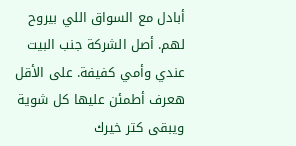أبادل مع السواق اللي بيروح لهم. أصل الشركة جنب البيت عندي وأمي كفيفة. على الأقل هعرف أطمئن عليها كل شوية ويبقى كتر خيرك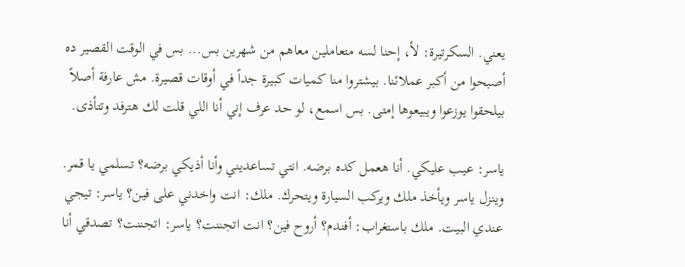يعني. السكرتيرة: لأ، إحنا لسه متعاملين معاهم من شهرين بس... بس في الوقت القصير ده أصبحوا من أكبر عملائنا. بيشتروا منا كميات كبيرة جداً في أوقات قصيرة. مش عارفة أصلاً بيلحقوا يوزعوا ويبيعوها إمتى. بس اسمع، لو حد عرف إني أنا اللي قلت لك هترفد وتتأذى.

ياسر: عيب عليكي. أنا هعمل كده برضه. انتي تساعديني وأنا أذيكي برضه؟ تسلمي يا قمر. وينزل ياسر ويأخذ ملك ويركب السيارة ويتحرك. ملك: انت واخدني على فين؟ ياسر: تيجي عندي البيت. ملك باستغراب: أفندم؟ أروح فين؟ انت اتجننت؟ ياسر: اتجننت؟ تصدقي أنا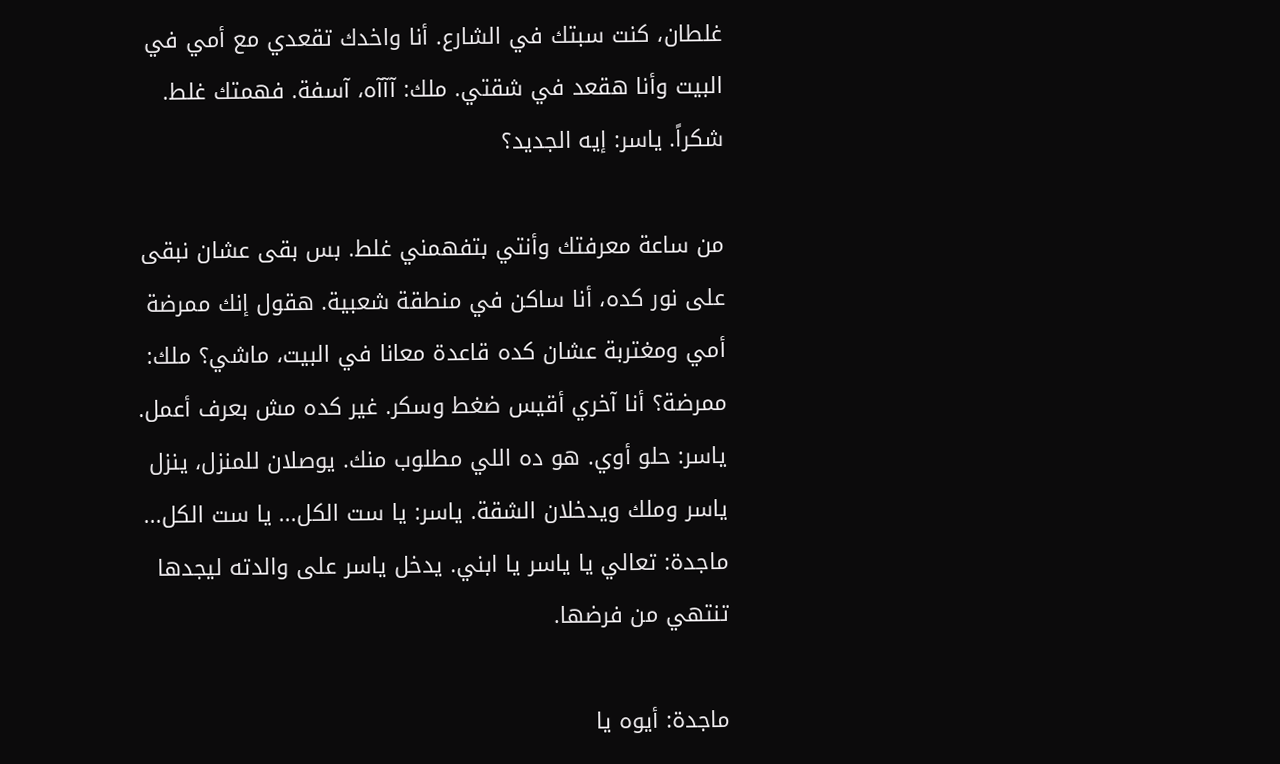غلطان، كنت سبتك في الشارع. أنا واخدك تقعدي مع أمي في البيت وأنا هقعد في شقتي. ملك: آآآه، آسفة. فهمتك غلط. شكراً. ياسر: إيه الجديد؟

من ساعة معرفتك وأنتي بتفهمني غلط. بس بقى عشان نبقى على نور كده، أنا ساكن في منطقة شعبية. هقول إنك ممرضة أمي ومغتربة عشان كده قاعدة معانا في البيت، ماشي؟ ملك: ممرضة؟ أنا آخري أقيس ضغط وسكر. غير كده مش بعرف أعمل. ياسر: حلو أوي. هو ده اللي مطلوب منك. يوصلان للمنزل، ينزل ياسر وملك ويدخلان الشقة. ياسر: يا ست الكل... يا ست الكل... ماجدة: تعالي يا ياسر يا ابني. يدخل ياسر على والدته ليجدها تنتهي من فرضها.

ماجدة: أيوه يا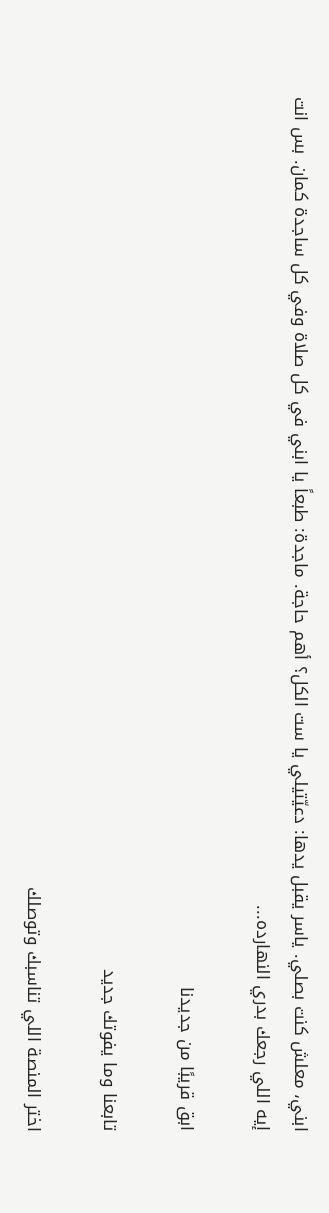ابني، معلش كنت بصلي. ياسر يقبل يدها: دعيّتيلي يا ست الكل؟ أهم حاجة. ماجدة: طبعاً يا ابني في كل صلاة وفي كل ساجدة كمان. بس انت إيه اللي رجعك بدري النهارده...

ابق قريبًا من جديدنا

تابعنا وما يفوتك جديد

اختر المنصة اللي تناسبك وتوصلك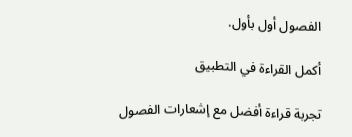الفصول أول بأول.

أكمل القراءة في التطبيق

تجربة قراءة أفضل مع إشعارات الفصول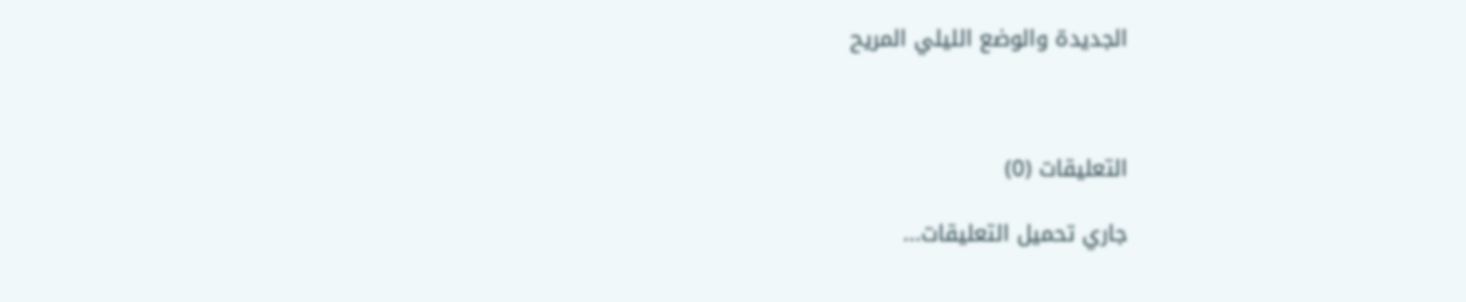الجديدة والوضع الليلي المريح



التعليقات (0)

جاري تحميل التعليقات...